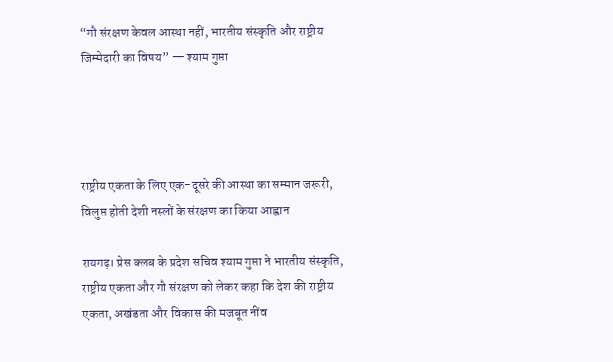“गौ संरक्षण केवल आस्था नहीं, भारतीय संस्कृति और राष्ट्रीय जिम्मेदारी का विषय” — श्याम गुप्ता




राष्ट्रीय एकता के लिए एक-दूसरे की आस्था का सम्मान जरूरी, विलुप्त होती देशी नस्लों के संरक्षण का किया आह्वान

रायगढ़। प्रेस क्लब के प्रदेश सचिव श्याम गुप्ता ने भारतीय संस्कृति, राष्ट्रीय एकता और गौ संरक्षण को लेकर कहा कि देश की राष्ट्रीय एकता, अखंडता और विकास की मजबूत नींव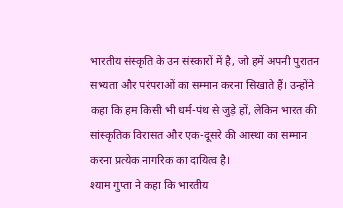भारतीय संस्कृति के उन संस्कारों में है, जो हमें अपनी पुरातन सभ्यता और परंपराओं का सम्मान करना सिखाते हैं। उन्होंने कहा कि हम किसी भी धर्म-पंथ से जुड़े हों, लेकिन भारत की सांस्कृतिक विरासत और एक-दूसरे की आस्था का सम्मान करना प्रत्येक नागरिक का दायित्व है।
श्याम गुप्ता ने कहा कि भारतीय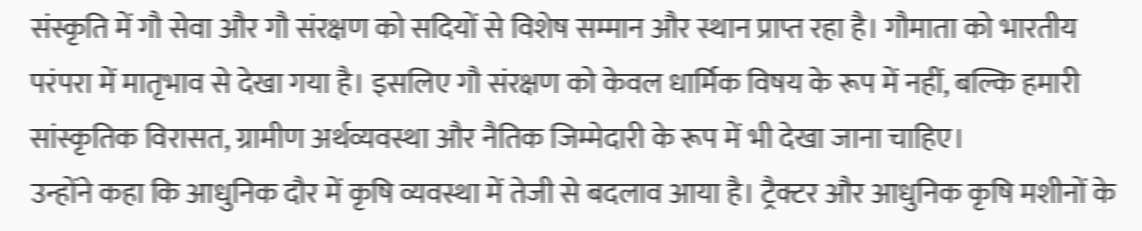संस्कृति में गौ सेवा और गौ संरक्षण को सदियों से विशेष सम्मान और स्थान प्राप्त रहा है। गौमाता को भारतीय परंपरा में मातृभाव से देखा गया है। इसलिए गौ संरक्षण को केवल धार्मिक विषय के रूप में नहीं, बल्कि हमारी सांस्कृतिक विरासत, ग्रामीण अर्थव्यवस्था और नैतिक जिम्मेदारी के रूप में भी देखा जाना चाहिए।
उन्होंने कहा कि आधुनिक दौर में कृषि व्यवस्था में तेजी से बदलाव आया है। ट्रैक्टर और आधुनिक कृषि मशीनों के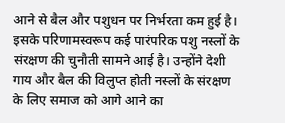आने से बैल और पशुधन पर निर्भरता कम हुई है। इसके परिणामस्वरूप कई पारंपरिक पशु नस्लों के संरक्षण की चुनौती सामने आई है। उन्होंने देशी गाय और बैल की विलुप्त होती नस्लों के संरक्षण के लिए समाज को आगे आने का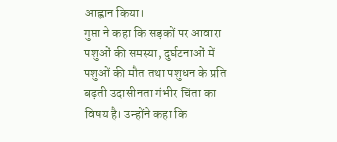आह्वान किया।
गुप्ता ने कहा कि सड़कों पर आवारा पशुओं की समस्या, दुर्घटनाओं में पशुओं की मौत तथा पशुधन के प्रति बढ़ती उदासीनता गंभीर चिंता का विषय है। उन्होंने कहा कि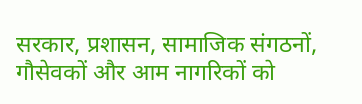सरकार, प्रशासन, सामाजिक संगठनों, गौसेवकों और आम नागरिकों को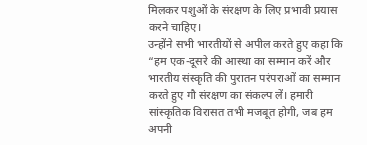मिलकर पशुओं के संरक्षण के लिए प्रभावी प्रयास करने चाहिए।
उन्होंने सभी भारतीयों से अपील करते हुए कहा कि “हम एक-दूसरे की आस्था का सम्मान करें और भारतीय संस्कृति की पुरातन परंपराओं का सम्मान करते हुए गौ संरक्षण का संकल्प लें। हमारी सांस्कृतिक विरासत तभी मजबूत होगी, जब हम अपनी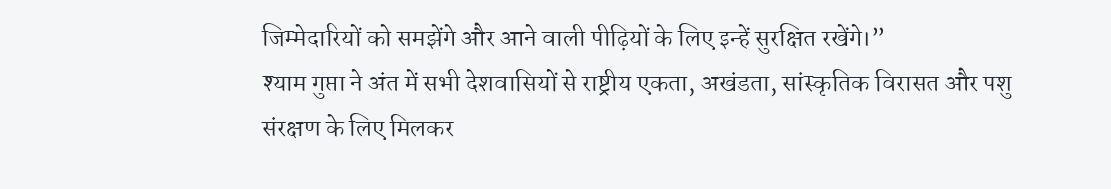जिम्मेदारियों को समझेंगे और आने वाली पीढ़ियों के लिए इन्हें सुरक्षित रखेंगे।”
श्याम गुप्ता ने अंत में सभी देशवासियों से राष्ट्रीय एकता, अखंडता, सांस्कृतिक विरासत और पशु संरक्षण के लिए मिलकर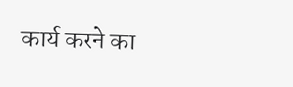कार्य करने का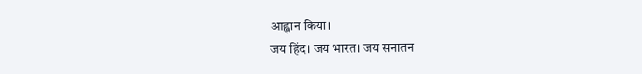आह्वान किया।
जय हिंद। जय भारत। जय सनातन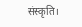संस्कृति।